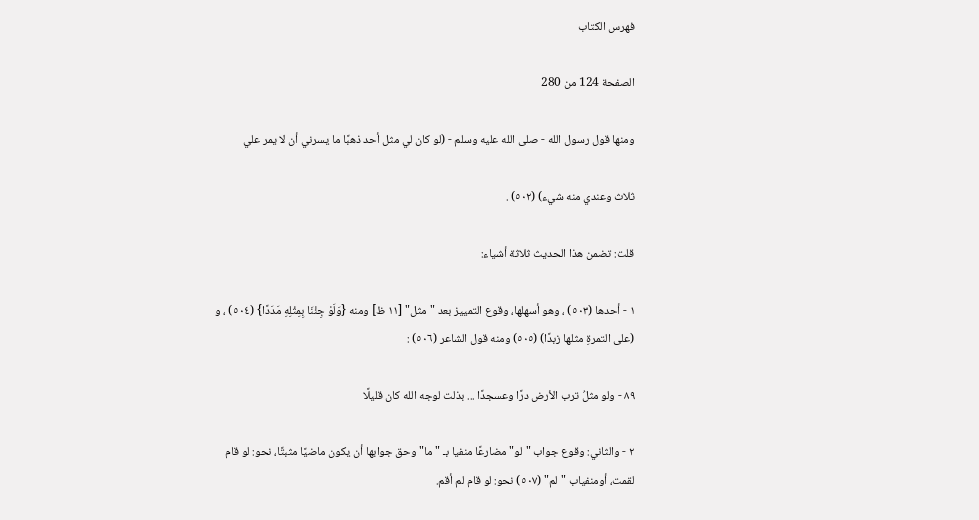فهرس الكتاب

الصفحة 124 من 280

ومنها قول رسول الله - صلى الله عليه وسلم - (لو كان لي مثل أحد ذهبًا ما يسرني أن لا يمر علي

ثلاث وعندي منه شيء) (٥٠٢) .

قلت: تضمن هذا الحديث ثلاثة أشياء:

١ - أحدها (٥٠٣) ، وهو أسهلها، وقوع التمييز بعد "مثل" [١١ ظ] ومنه {وَلَوْ جِئْنَا بِمِثْلِهِ مَدَدًا} (٥٠٤) ، و (على التمرةِ مثلها زبدًا) (٥٠٥) ومنه قول الشاعر (٥٠٦) :

٨٩ - ولو مثلُ ترب الأرض درًا وعسجدًا ... بذلت لوجه الله كان قليلًا

٢ - والثاني: وقوع جواب "لو" مضارعًا منفيا بـ "ما" وحق جوابها أن يكون ماضيًا مثبتًا، نحو: لو قام لقمت، أومنفياب "لم" (٥٠٧) نحو: لو قام لم أقم.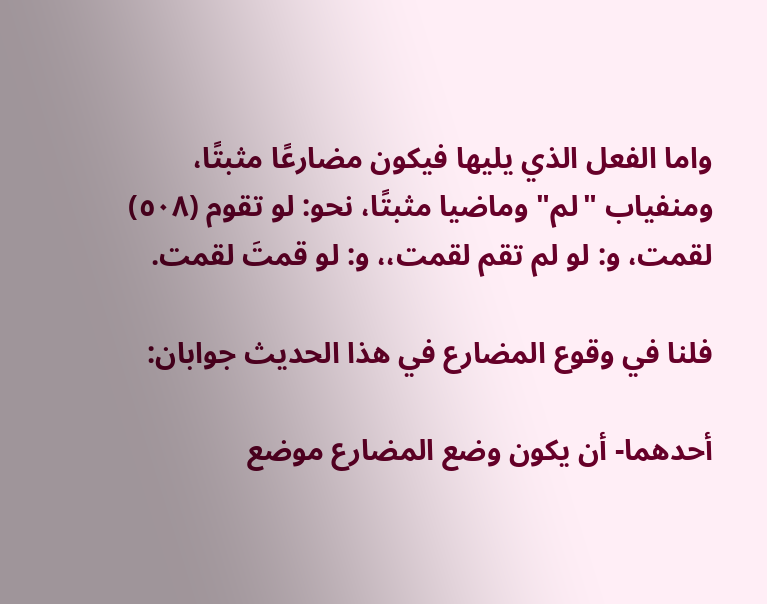واما الفعل الذي يليها فيكون مضارعًا مثبتًا، ومنفياب "لم" وماضيا مثبتًا، نحو: لو تقوم (٥٠٨) لقمت، و: لو لم تقم لقمت،، و: لو قمتَ لقمت.

فلنا في وقوع المضارع في هذا الحديث جوابان:

أحدهما- أن يكون وضع المضارع موضع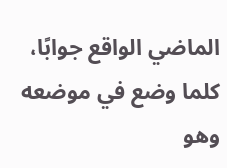الماضي الواقع جوابًا، كلما وضع في موضعه وهو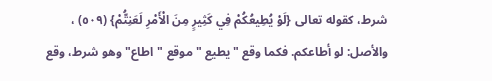شرط، كقوله تعالى {لَوْ يُطِيعُكُمْ فِي كَثِيرٍ مِنَ الْأَمْرِ لَعَنِتُّمْ} (٥٠٩) ، والأصل: لو أطاعكم. فكما وقع "يطيع " موقع "اطاع" وهو شرط، وقع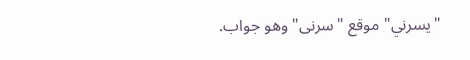"يسرني" موقع "سرنى" وهو جواب.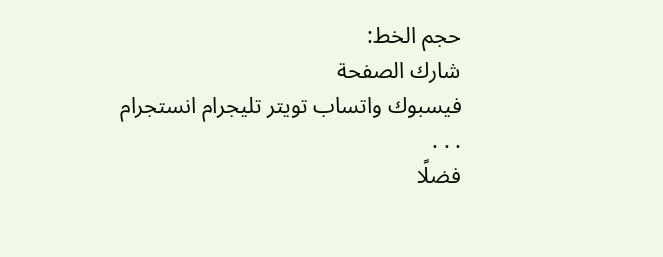حجم الخط:
شارك الصفحة
فيسبوك واتساب تويتر تليجرام انستجرام
. . .
فضلًا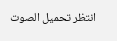انتظر تحميل الصوت